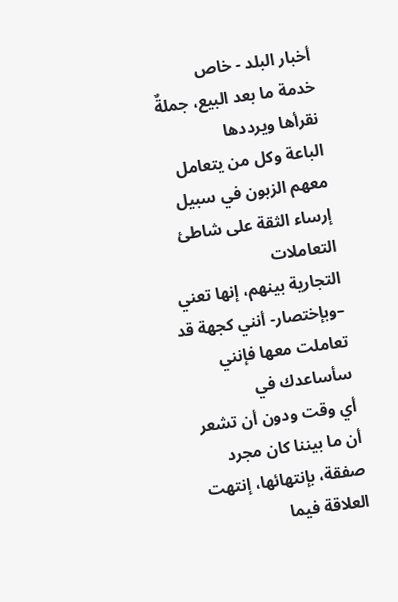أخبار البلد - خاص
خدمة ما بعد البيع، جملةٌ نقرأها ويرددها
الباعة وكل من يتعامل معهم الزبون في سبيل إرساء الثقة على شاطئ التعاملات
التجارية بينهم، إنها تعني –وبإختصار- أنني كجهة قد تعاملت معها فإنني سأساعدك في
أي وقت ودون أن تشعر أن ما بيننا كان مجرد صفقة، بإنتهائها، إنتهت العلاقة فيما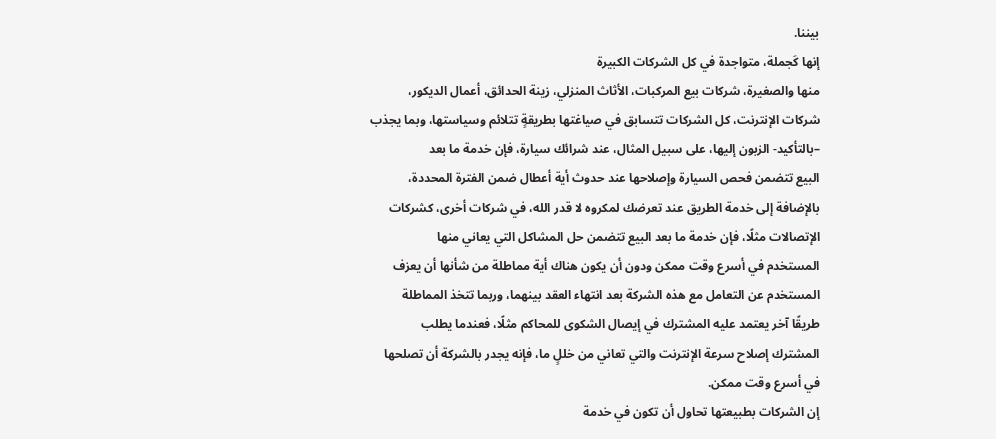بيننا.
إنها كَجملة، متواجدة في كل الشركات الكبيرة
منها والصغيرة، شركات بيع المركبات، الأثاث المنزلي، زينة الحدائق، أعمال الديكور،
شركات الإنترنت، كل الشركات تتسابق في صياغتها بطريقةٍ تتلائم وسياستها، وبما يجذب
–بالتأكيد- الزبون إليها، على سبيل المثال، عند شرائك سيارة، فإن خدمة ما بعد
البيع تتضمن فحص السيارة وإصلاحها عند حدوث أية أعطال ضمن الفترة المحددة،
بالإضافة إلى خدمة الطريق عند تعرضك لمكروه لا قدر الله، في شركات أخرى، كشركات
الإتصالات مثلًا، فإن خدمة ما بعد البيع تتضمن حل المشاكل التي يعاني منها
المستخدم في أسرع وقت ممكن ودون أن يكون هناك أية مماطلة من شأنها أن يعزف
المستخدم عن التعامل مع هذه الشركة بعد انتهاء العقد بينهما، وربما تتخذ المماطلة
طريقًا آخر يعتمد عليه المشترك في إيصال الشكوى للمحاكم مثلًا، فعندما يطلب
المشترك إصلاح سرعة الإنترنت والتي تعاني من خللٍ ما، فإنه يجدر بالشركة أن تصلحها
في أسرع وقت ممكن.
إن الشركات بطبيعتها تحاول أن تكون في خدمة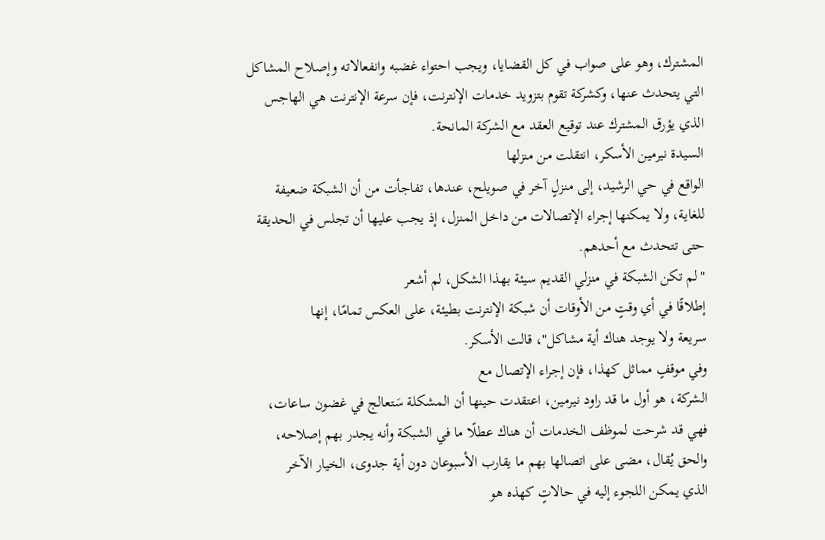المشترك، وهو على صواب في كل القضايا، ويجب احتواء غضبه وانفعالاته وإصلاح المشاكل
التي يتحدث عنها، وكشركة تقوم بتزويد خدمات الإنترنت، فإن سرعة الإنترنت هي الهاجس
الذي يؤرق المشترك عند توقيع العقد مع الشركة المانحة.
السيدة نيرمين الأسكر، انتقلت من منزلها
الواقع في حي الرشيد، إلى منزلٍ آخر في صويلح، عندها، تفاجأت من أن الشبكة ضعيفة
للغاية، ولا يمكنها إجراء الإتصالات من داخل المنزل، إذ يجب عليها أن تجلس في الحديقة
حتى تتحدث مع أحدهم.
"لم تكن الشبكة في منزلي القديم سيئة بهذا الشكل، لم أشعر
إطلاقًا في أي وقتٍ من الأوقات أن شبكة الإنترنت بطيئة، على العكس تمامًا، إنها
سريعة ولا يوجد هناك أية مشاكل"، قالت الأسكر.
وفي موقفٍ مماثل كهذا، فإن إجراء الإتصال مع
الشركة، هو أول ما قد راود نيرمين، اعتقدت حينها أن المشكلة سَتعالج في غضون ساعات،
فهي قد شرحت لموظف الخدمات أن هناك عطلًا ما في الشبكة وأنه يجدر بهم إصلاحه،
والحق يُقال، مضى على اتصالها بهم ما يقارب الأسبوعان دون أية جدوى، الخيار الآخر
الذي يمكن اللجوء إليه في حالاتٍ كهذه هو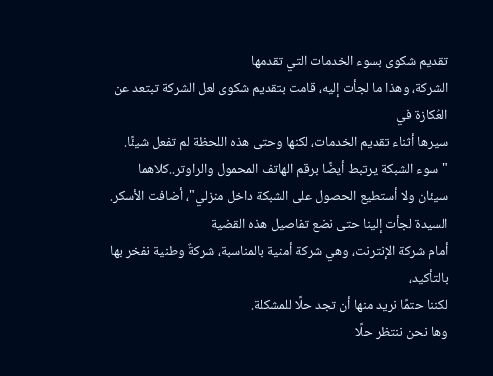تقديم شكوى بسوء الخدمات التي تقدمها
الشركة، وهذا ما لجأت إليه، قامت بتقديم شكوى لعل الشركة تبتعد عن العُكازة في
سيرها أثناء تقديم الخدمات، لكنها وحتى هذه اللحظة لم تفعل شيئًا.
"سوء الشبكة يرتبط أيضًا برقم الهاتف المحمول والراوتر..كلاهما
سيئان ولا أستطيع الحصول على الشبكة داخل منزلي"، أضافت الأسكر.
السيدة لجأت إلينا حتى نضع تفاصيل هذه القضية
أمام شركة الإنترنت، وهي شركة أمنية بالمناسبة، شركةٌ وطنية نفخر بها بالتأكيد،
لكننا حتمًا نريد منها أن تجد حلًا للمشكلة.
وها نحن ننتظر حلًا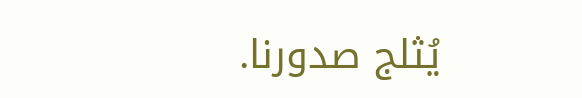يُثلج صدورنا.